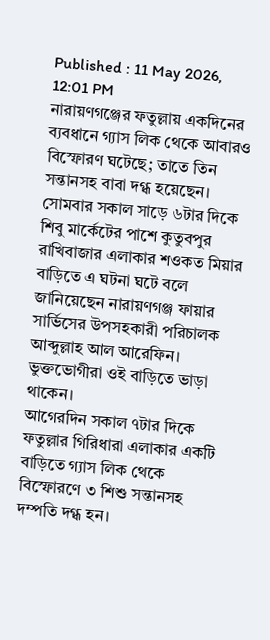Published : 11 May 2026, 12:01 PM
নারায়ণগঞ্জের ফতুল্লায় একদিনের ব্যবধানে গ্যাস লিক থেকে আবারও বিস্ফোরণ ঘটেছে; তাতে তিন সন্তানসহ বাবা দগ্ধ হয়েছেন।
সোমবার সকাল সাড়ে ৬টার দিকে শিবু মার্কেটের পাশে কুতুবপুর রাখিবাজার এলাকার শওকত মিয়ার বাড়িতে এ ঘটনা ঘটে বলে জানিয়েছেন নারায়ণগঞ্জ ফায়ার সার্ভিসের উপসহকারী পরিচালক আব্দুল্লাহ আল আরেফিন। ভুক্তভোগীরা ওই বাড়িতে ভাড়া থাকেন।
আগেরদিন সকাল ৭টার দিকে ফতুল্লার গিরিধারা এলাকার একটি বাড়িতে গ্যাস লিক থেকে বিস্ফোরণে ৩ শিশু সন্তানসহ দম্পতি দগ্ধ হন।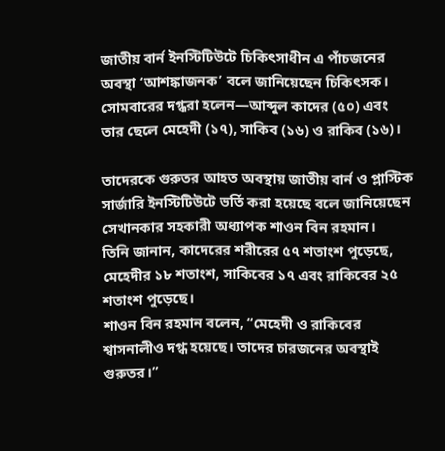জাতীয় বার্ন ইনস্টিটিউটে চিকিৎসাধীন এ পাঁচজনের অবস্থা ‘আশঙ্কাজনক’ বলে জানিয়েছেন চিকিৎসক।
সোমবারের দগ্ধরা হলেন—আব্দুল কাদের (৫০) এবং তার ছেলে মেহেদী (১৭), সাকিব (১৬) ও রাকিব (১৬)।

তাদেরকে গুরুতর আহত অবস্থায় জাতীয় বার্ন ও প্লাস্টিক সার্জারি ইনস্টিটিউটে ভর্তি করা হয়েছে বলে জানিয়েছেন সেখানকার সহকারী অধ্যাপক শাওন বিন রহমান।
তিনি জানান, কাদেরের শরীরের ৫৭ শতাংশ পুড়েছে, মেহেদীর ১৮ শতাংশ, সাকিবের ১৭ এবং রাকিবের ২৫ শতাংশ পুড়েছে।
শাওন বিন রহমান বলেন, “মেহেদী ও রাকিবের শ্বাসনালীও দগ্ধ হয়েছে। তাদের চারজনের অবস্থাই গুরুতর।”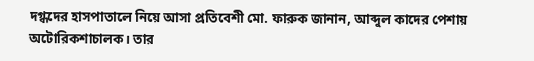দগ্ধদের হাসপাতালে নিয়ে আসা প্রতিবেশী মো. ফারুক জানান, আব্দুল কাদের পেশায় অটোরিকশাচালক। তার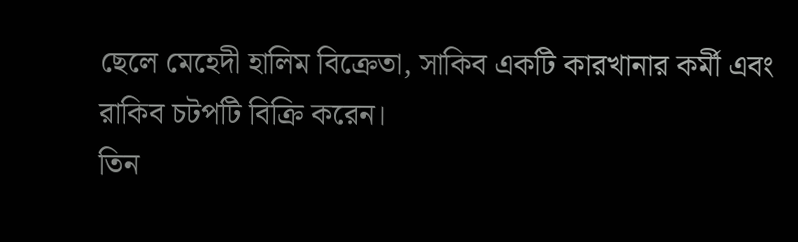ছেলে মেহেদী হালিম বিক্রেতা, সাকিব একটি কারখানার কর্মী এবং রাকিব চটপটি বিক্রি করেন।
তিন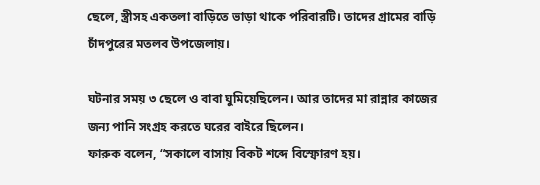ছেলে, স্ত্রীসহ একতলা বাড়িতে ভাড়া থাকে পরিবারটি। তাদের গ্রামের বাড়ি চাঁদপুরের মতলব উপজেলায়।

ঘটনার সময় ৩ ছেলে ও বাবা ঘুমিয়েছিলেন। আর তাদের মা রান্নার কাজের জন্য পানি সংগ্রহ করতে ঘরের বাইরে ছিলেন।
ফারুক বলেন, “সকালে বাসায় বিকট শব্দে বিস্ফোরণ হয়।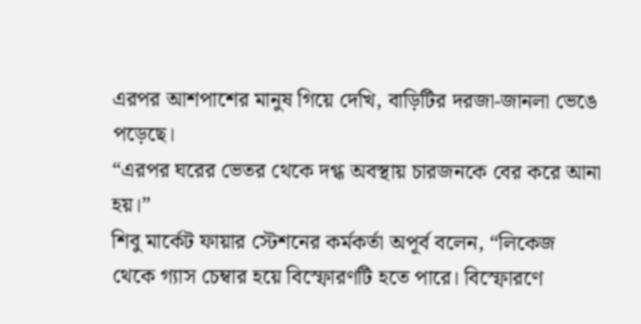এরপর আশপাশের মানুষ গিয়ে দেখি, বাড়িটির দরজা-জানলা ভেঙে পড়েছে।
“এরপর ঘরের ভেতর থেকে দগ্ধ অবস্থায় চারজনকে বের করে আনা হয়।”
শিবু মার্কেট ফায়ার স্টেশনের কর্মকর্তা অপূর্ব বলেন, “লিকেজ থেকে গ্যাস চেম্বার হয়ে বিস্ফোরণটি হতে পারে। বিস্ফোরণে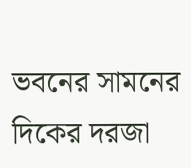ভবনের সামনের দিকের দরজা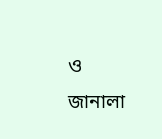ও জানালা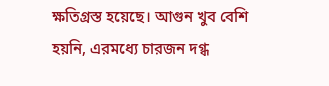ক্ষতিগ্রস্ত হয়েছে। আগুন খুব বেশি হয়নি, এরমধ্যে চারজন দগ্ধ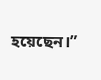হয়েছেন।”